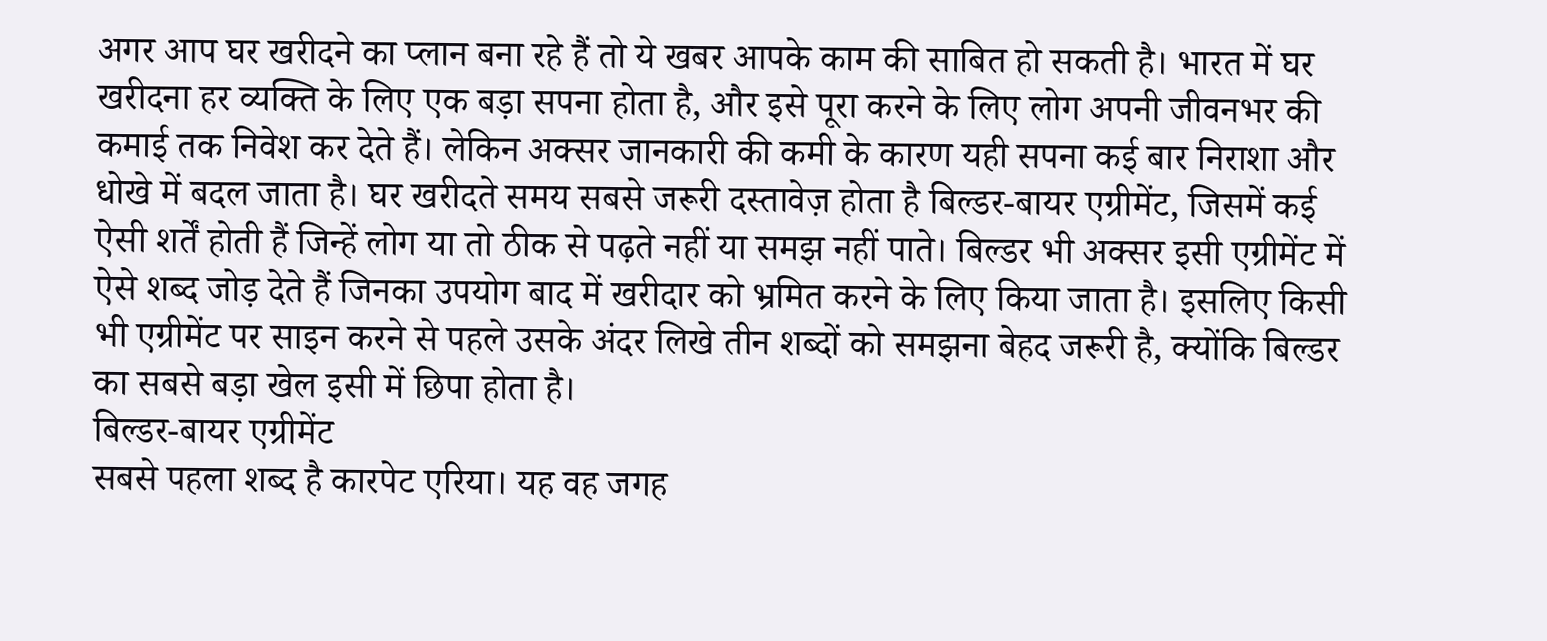अगर आप घर खरीदने का प्लान बना रहे हैं तो ये खबर आपके काम की साबित हो सकती है। भारत में घर खरीदना हर व्यक्ति के लिए एक बड़ा सपना होता है, और इसे पूरा करने के लिए लोग अपनी जीवनभर की कमाई तक निवेश कर देते हैं। लेकिन अक्सर जानकारी की कमी के कारण यही सपना कई बार निराशा और धोखे में बदल जाता है। घर खरीदते समय सबसे जरूरी दस्तावेज़ होता है बिल्डर-बायर एग्रीमेंट, जिसमें कई ऐसी शर्तें होती हैं जिन्हें लोग या तो ठीक से पढ़ते नहीं या समझ नहीं पाते। बिल्डर भी अक्सर इसी एग्रीमेंट में ऐसे शब्द जोड़ देते हैं जिनका उपयोग बाद में खरीदार को भ्रमित करने के लिए किया जाता है। इसलिए किसी भी एग्रीमेंट पर साइन करने से पहले उसके अंदर लिखे तीन शब्दों को समझना बेहद जरूरी है, क्योंकि बिल्डर का सबसे बड़ा खेल इसी में छिपा होता है।
बिल्डर-बायर एग्रीमेंट
सबसे पहला शब्द है कारपेट एरिया। यह वह जगह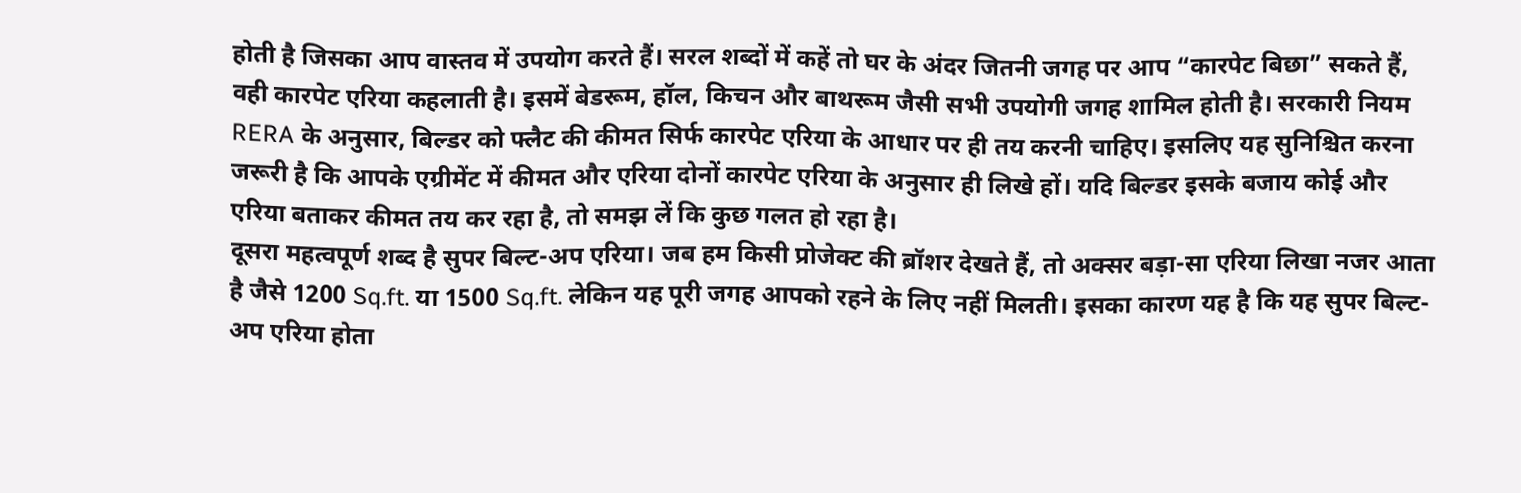होती है जिसका आप वास्तव में उपयोग करते हैं। सरल शब्दों में कहें तो घर के अंदर जितनी जगह पर आप “कारपेट बिछा” सकते हैं, वही कारपेट एरिया कहलाती है। इसमें बेडरूम, हॉल, किचन और बाथरूम जैसी सभी उपयोगी जगह शामिल होती है। सरकारी नियम RERA के अनुसार, बिल्डर को फ्लैट की कीमत सिर्फ कारपेट एरिया के आधार पर ही तय करनी चाहिए। इसलिए यह सुनिश्चित करना जरूरी है कि आपके एग्रीमेंट में कीमत और एरिया दोनों कारपेट एरिया के अनुसार ही लिखे हों। यदि बिल्डर इसके बजाय कोई और एरिया बताकर कीमत तय कर रहा है, तो समझ लें कि कुछ गलत हो रहा है।
दूसरा महत्वपूर्ण शब्द है सुपर बिल्ट-अप एरिया। जब हम किसी प्रोजेक्ट की ब्रॉशर देखते हैं, तो अक्सर बड़ा-सा एरिया लिखा नजर आता है जैसे 1200 Sq.ft. या 1500 Sq.ft. लेकिन यह पूरी जगह आपको रहने के लिए नहीं मिलती। इसका कारण यह है कि यह सुपर बिल्ट-अप एरिया होता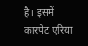है। इसमें कारपेट एरिया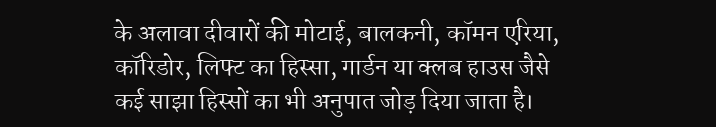के अलावा दीवारों की मोटाई, बालकनी, कॉमन एरिया, कॉरिडोर, लिफ्ट का हिस्सा, गार्डन या क्लब हाउस जैसे कई साझा हिस्सों का भी अनुपात जोड़ दिया जाता है।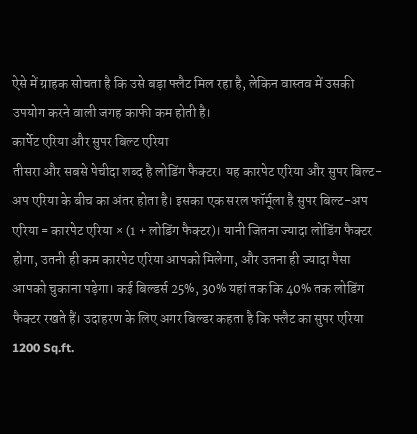ऐसे में ग्राहक सोचता है कि उसे बड़ा फ्लैट मिल रहा है, लेकिन वास्तव में उसकी उपयोग करने वाली जगह काफी कम होती है।
कार्पेट एरिया और सुपर बिल्ट एरिया
तीसरा और सबसे पेचीदा शब्द है लोडिंग फैक्टर। यह कारपेट एरिया और सुपर बिल्ट-अप एरिया के बीच का अंतर होता है। इसका एक सरल फॉर्मूला है सुपर बिल्ट-अप एरिया = कारपेट एरिया × (1 + लोडिंग फैक्टर)। यानी जितना ज्यादा लोडिंग फैक्टर होगा, उतनी ही कम कारपेट एरिया आपको मिलेगा, और उतना ही ज्यादा पैसा आपको चुकाना पड़ेगा। कई बिल्डर्स 25%, 30% यहां तक कि 40% तक लोडिंग फैक्टर रखते हैं। उदाहरण के लिए अगर बिल्डर कहता है कि फ्लैट का सुपर एरिया 1200 Sq.ft.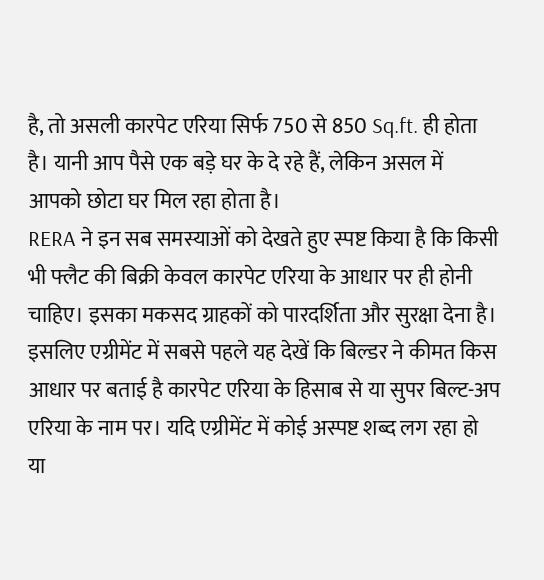है, तो असली कारपेट एरिया सिर्फ 750 से 850 Sq.ft. ही होता है। यानी आप पैसे एक बड़े घर के दे रहे हैं, लेकिन असल में आपको छोटा घर मिल रहा होता है।
RERA ने इन सब समस्याओं को देखते हुए स्पष्ट किया है कि किसी भी फ्लैट की बिक्री केवल कारपेट एरिया के आधार पर ही होनी चाहिए। इसका मकसद ग्राहकों को पारदर्शिता और सुरक्षा देना है। इसलिए एग्रीमेंट में सबसे पहले यह देखें कि बिल्डर ने कीमत किस आधार पर बताई है कारपेट एरिया के हिसाब से या सुपर बिल्ट-अप एरिया के नाम पर। यदि एग्रीमेंट में कोई अस्पष्ट शब्द लग रहा हो या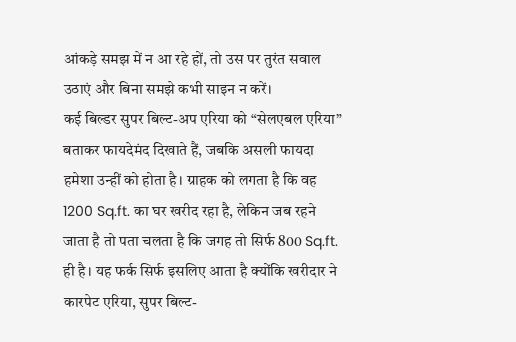आंकड़े समझ में न आ रहे हों, तो उस पर तुरंत सवाल उठाएं और बिना समझे कभी साइन न करें।
कई बिल्डर सुपर बिल्ट-अप एरिया को “सेलएबल एरिया” बताकर फायदेमंद दिखाते हैं, जबकि असली फायदा हमेशा उन्हीं को होता है। ग्राहक को लगता है कि वह 1200 Sq.ft. का घर खरीद रहा है, लेकिन जब रहने जाता है तो पता चलता है कि जगह तो सिर्फ 800 Sq.ft. ही है। यह फर्क सिर्फ इसलिए आता है क्योंकि खरीदार ने कारपेट एरिया, सुपर बिल्ट-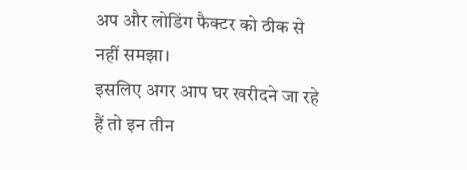अप और लोडिंग फैक्टर को ठीक से नहीं समझा।
इसलिए अगर आप घर खरीदने जा रहे हैं तो इन तीन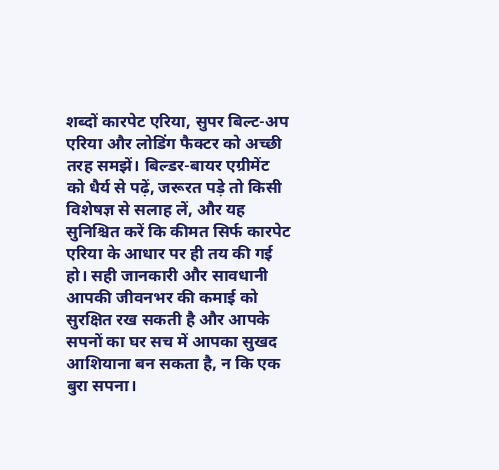शब्दों कारपेट एरिया, सुपर बिल्ट-अप एरिया और लोडिंग फैक्टर को अच्छी तरह समझें। बिल्डर-बायर एग्रीमेंट को धैर्य से पढ़ें, जरूरत पड़े तो किसी विशेषज्ञ से सलाह लें, और यह सुनिश्चित करें कि कीमत सिर्फ कारपेट एरिया के आधार पर ही तय की गई हो। सही जानकारी और सावधानी आपकी जीवनभर की कमाई को सुरक्षित रख सकती है और आपके सपनों का घर सच में आपका सुखद आशियाना बन सकता है, न कि एक बुरा सपना।